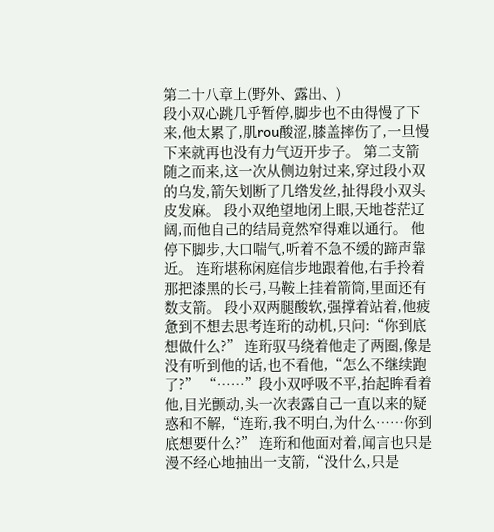第二十八章上(野外、露出、)
段小双心跳几乎暂停,脚步也不由得慢了下来,他太累了,肌rou酸涩,膝盖摔伤了,一旦慢下来就再也没有力气迈开步子。 第二支箭随之而来,这一次从侧边射过来,穿过段小双的乌发,箭矢划断了几绺发丝,扯得段小双头皮发麻。 段小双绝望地闭上眼,天地苍茫辽阔,而他自己的结局竟然窄得难以通行。 他停下脚步,大口喘气,听着不急不缓的蹄声靠近。 连珩堪称闲庭信步地跟着他,右手拎着那把漆黑的长弓,马鞍上挂着箭筒,里面还有数支箭。 段小双两腿酸软,强撑着站着,他疲惫到不想去思考连珩的动机,只问:“你到底想做什么?” 连珩驭马绕着他走了两圈,像是没有听到他的话,也不看他,“怎么不继续跑了?” “……”段小双呼吸不平,抬起眸看着他,目光颤动,头一次表露自己一直以来的疑惑和不解,“连珩,我不明白,为什么……你到底想要什么?” 连珩和他面对着,闻言也只是漫不经心地抽出一支箭,“没什么,只是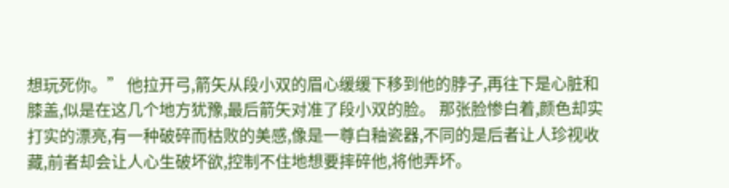想玩死你。” 他拉开弓,箭矢从段小双的眉心缓缓下移到他的脖子,再往下是心脏和膝盖,似是在这几个地方犹豫,最后箭矢对准了段小双的脸。 那张脸惨白着,颜色却实打实的漂亮,有一种破碎而枯败的美感,像是一尊白釉瓷器,不同的是后者让人珍视收藏,前者却会让人心生破坏欲,控制不住地想要摔碎他,将他弄坏。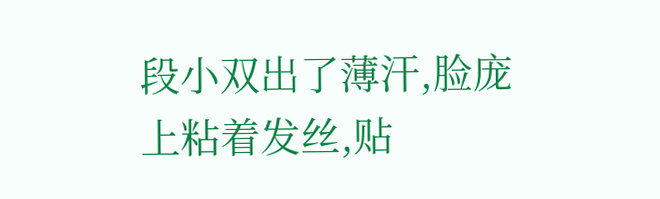段小双出了薄汗,脸庞上粘着发丝,贴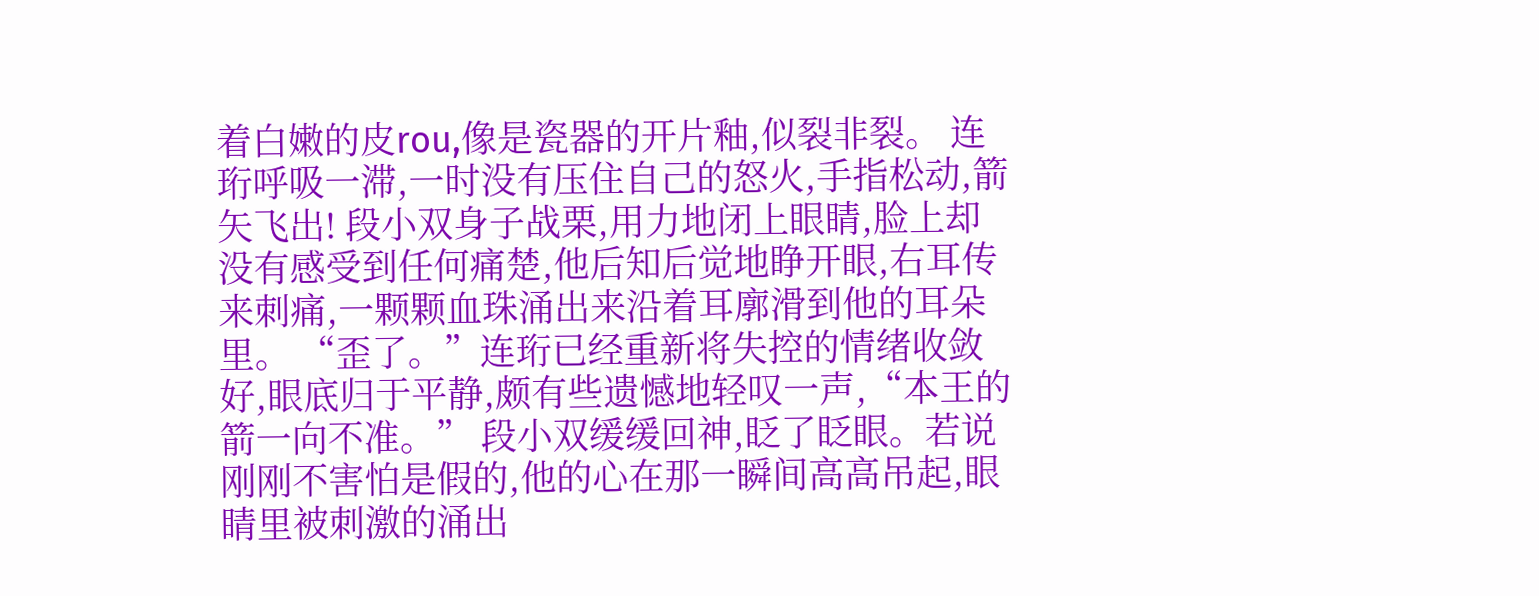着白嫩的皮rou,像是瓷器的开片釉,似裂非裂。 连珩呼吸一滞,一时没有压住自己的怒火,手指松动,箭矢飞出! 段小双身子战栗,用力地闭上眼睛,脸上却没有感受到任何痛楚,他后知后觉地睁开眼,右耳传来刺痛,一颗颗血珠涌出来沿着耳廓滑到他的耳朵里。 “歪了。”连珩已经重新将失控的情绪收敛好,眼底归于平静,颇有些遗憾地轻叹一声,“本王的箭一向不准。” 段小双缓缓回神,眨了眨眼。若说刚刚不害怕是假的,他的心在那一瞬间高高吊起,眼睛里被刺激的涌出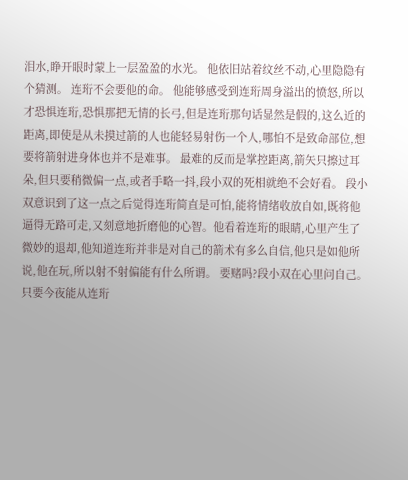泪水,睁开眼时蒙上一层盈盈的水光。 他依旧站着纹丝不动,心里隐隐有个猜测。 连珩不会要他的命。 他能够感受到连珩周身溢出的愤怒,所以才恐惧连珩,恐惧那把无情的长弓,但是连珩那句话显然是假的,这么近的距离,即使是从未摸过箭的人也能轻易射伤一个人,哪怕不是致命部位,想要将箭射进身体也并不是难事。 最难的反而是掌控距离,箭矢只擦过耳朵,但只要稍微偏一点,或者手略一抖,段小双的死相就绝不会好看。 段小双意识到了这一点之后觉得连珩简直是可怕,能将情绪收放自如,既将他逼得无路可走,又刻意地折磨他的心智。他看着连珩的眼睛,心里产生了微妙的退却,他知道连珩并非是对自己的箭术有多么自信,他只是如他所说,他在玩,所以射不射偏能有什么所谓。 要赌吗?段小双在心里问自己。 只要今夜能从连珩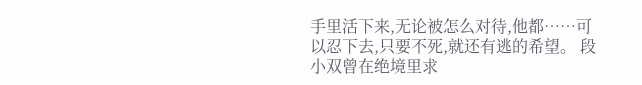手里活下来,无论被怎么对待,他都……可以忍下去,只要不死,就还有逃的希望。 段小双曾在绝境里求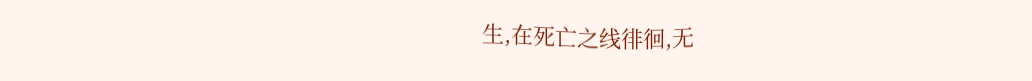生,在死亡之线徘徊,无